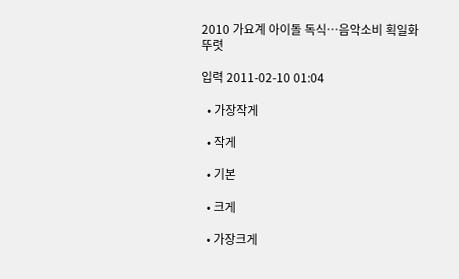2010 가요계 아이돌 독식…음악소비 획일화 뚜렷

입력 2011-02-10 01:04

  • 가장작게

  • 작게

  • 기본

  • 크게

  • 가장크게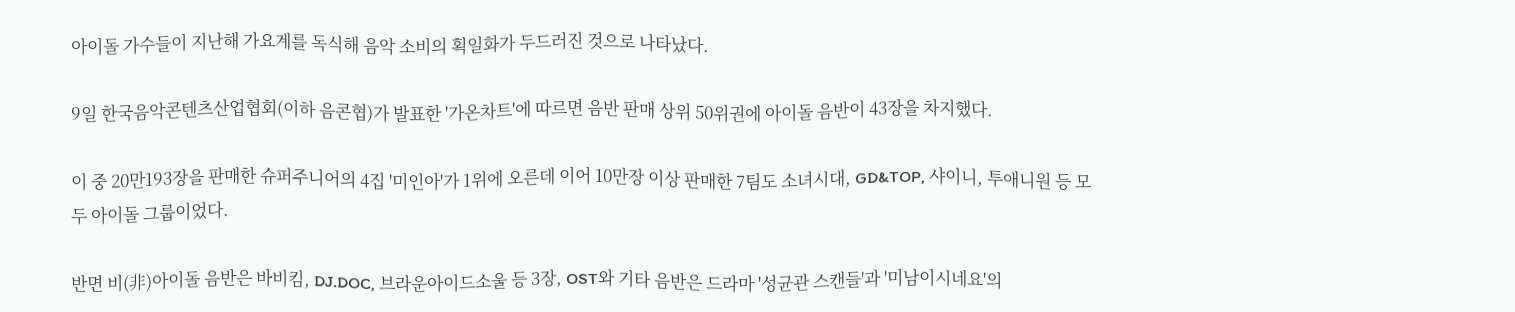아이돌 가수들이 지난해 가요계를 독식해 음악 소비의 획일화가 두드러진 것으로 나타났다.

9일 한국음악콘텐츠산업협회(이하 음콘협)가 발표한 '가온차트'에 따르면 음반 판매 상위 50위권에 아이돌 음반이 43장을 차지했다.

이 중 20만193장을 판매한 슈퍼주니어의 4집 '미인아'가 1위에 오른데 이어 10만장 이상 판매한 7팀도 소녀시대, GD&TOP, 샤이니, 투애니원 등 모두 아이돌 그룹이었다.

반면 비(非)아이돌 음반은 바비킴, DJ.DOC, 브라운아이드소울 등 3장, OST와 기타 음반은 드라마 '성균관 스캔들'과 '미남이시네요'의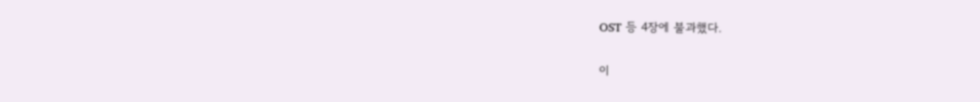OST 등 4장에 불과했다.

이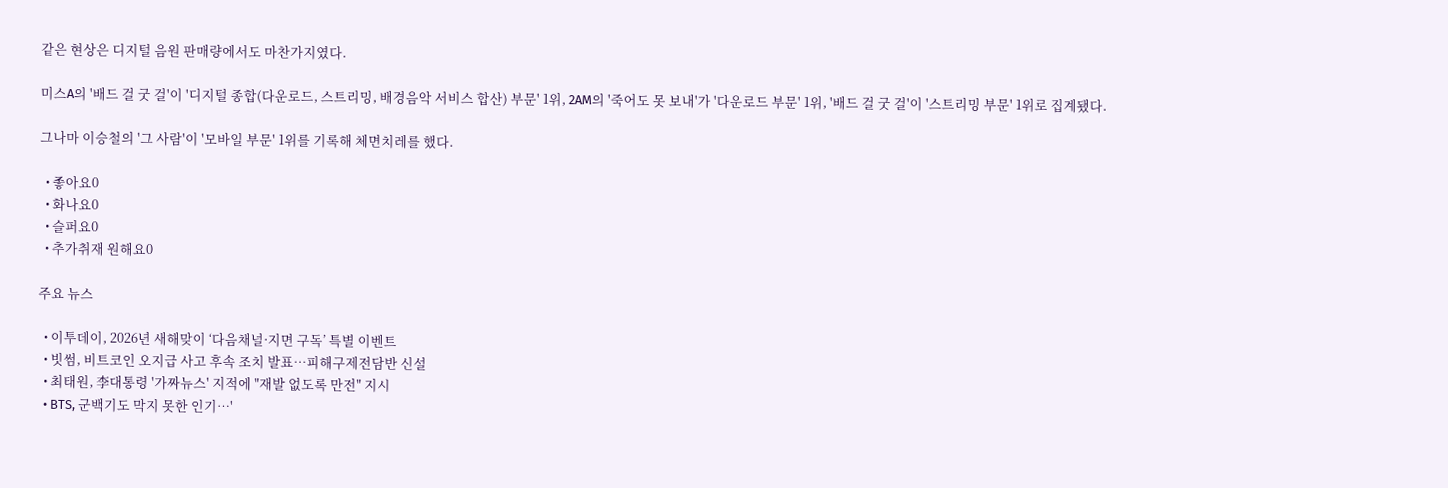같은 현상은 디지털 음원 판매량에서도 마찬가지였다.

미스A의 '배드 걸 굿 걸'이 '디지털 종합(다운로드, 스트리밍, 배경음악 서비스 합산) 부문' 1위, 2AM의 '죽어도 못 보내'가 '다운로드 부문' 1위, '배드 걸 굿 걸'이 '스트리밍 부문' 1위로 집계됐다.

그나마 이승철의 '그 사람'이 '모바일 부문' 1위를 기록해 체면치레를 했다.

  • 좋아요0
  • 화나요0
  • 슬퍼요0
  • 추가취재 원해요0

주요 뉴스

  • 이투데이, 2026년 새해맞이 ‘다음채널·지면 구독’ 특별 이벤트
  • 빗썸, 비트코인 오지급 사고 후속 조치 발표…피해구제전담반 신설
  • 최태원, 李대통령 '가짜뉴스' 지적에 "재발 없도록 만전" 지시
  • BTS, 군백기도 막지 못한 인기⋯'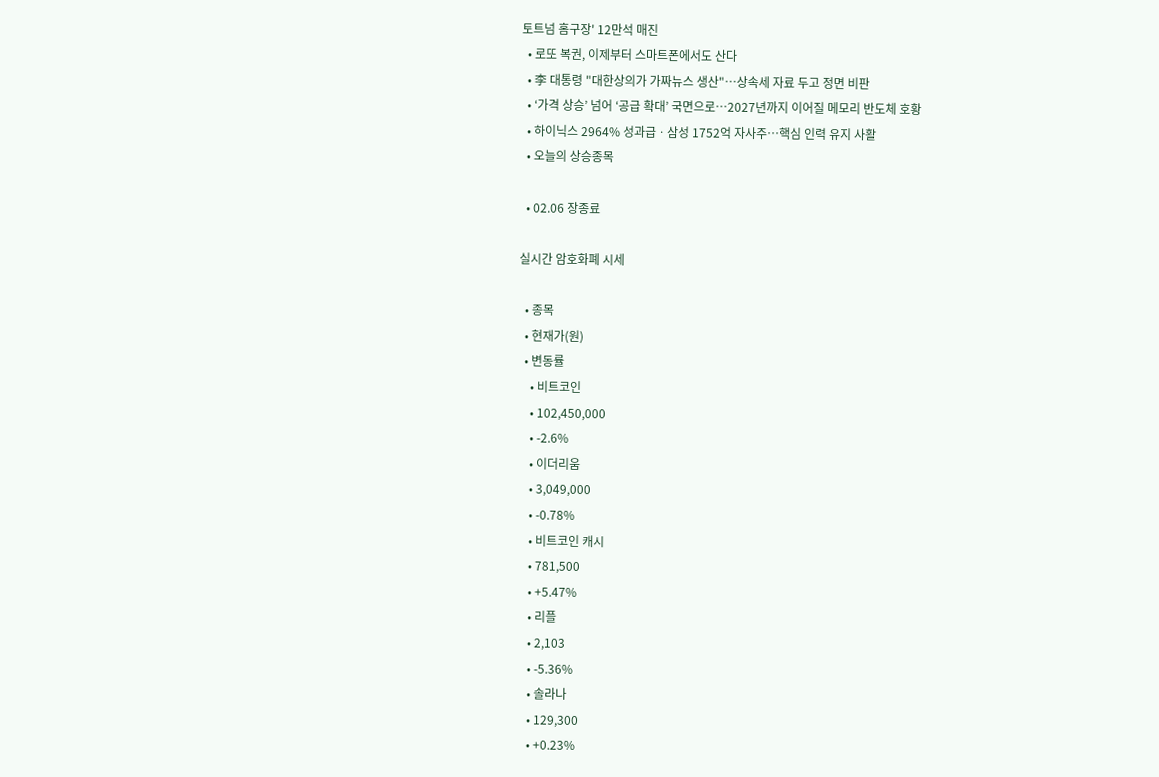토트넘 홈구장' 12만석 매진
  • 로또 복권, 이제부터 스마트폰에서도 산다
  • 李 대통령 "대한상의가 가짜뉴스 생산"…상속세 자료 두고 정면 비판
  • ‘가격 상승’ 넘어 ‘공급 확대’ 국면으로…2027년까지 이어질 메모리 반도체 호황
  • 하이닉스 2964% 성과급ㆍ삼성 1752억 자사주⋯핵심 인력 유지 사활
  • 오늘의 상승종목

  • 02.06 장종료

실시간 암호화폐 시세

  • 종목
  • 현재가(원)
  • 변동률
    • 비트코인
    • 102,450,000
    • -2.6%
    • 이더리움
    • 3,049,000
    • -0.78%
    • 비트코인 캐시
    • 781,500
    • +5.47%
    • 리플
    • 2,103
    • -5.36%
    • 솔라나
    • 129,300
    • +0.23%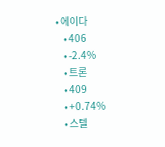• 에이다
    • 406
    • -2.4%
    • 트론
    • 409
    • +0.74%
    • 스텔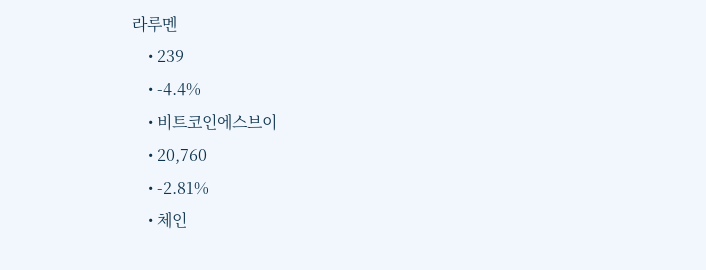라루멘
    • 239
    • -4.4%
    • 비트코인에스브이
    • 20,760
    • -2.81%
    • 체인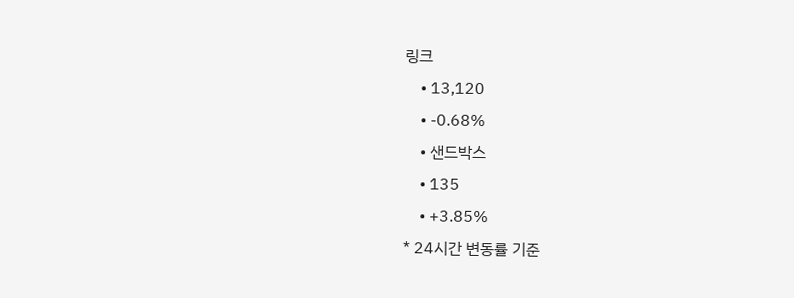링크
    • 13,120
    • -0.68%
    • 샌드박스
    • 135
    • +3.85%
* 24시간 변동률 기준